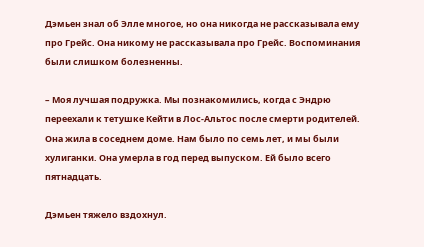Дэмьен знал об Элле многое, но она никогда не рассказывала ему про Грейс. Она никому не рассказывала про Грейс. Воспоминания были слишком болезненны.

– Моя лучшая подружка. Мы познакомились, когда с Эндрю переехали к тетушке Кейти в Лос-Альтос после смерти родителей. Она жила в соседнем доме. Нам было по семь лет, и мы были хулиганки. Она умерла в год перед выпуском. Ей было всего пятнадцать.

Дэмьен тяжело вздохнул.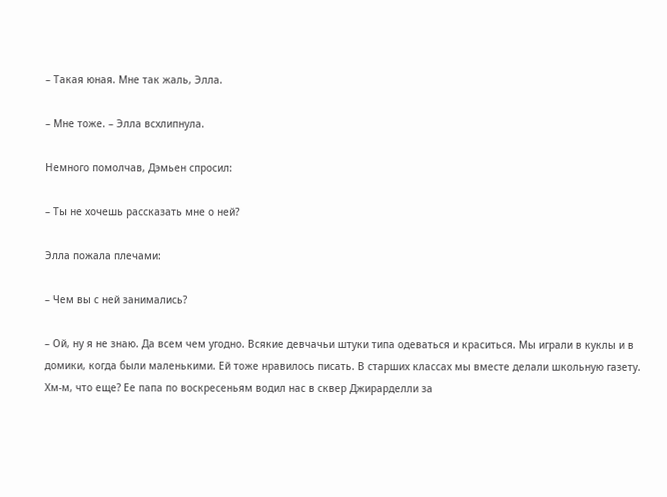– Такая юная. Мне так жаль, Элла.

– Мне тоже. – Элла всхлипнула.

Немного помолчав, Дэмьен спросил:

– Ты не хочешь рассказать мне о ней?

Элла пожала плечами:

– Чем вы с ней занимались?

– Ой, ну я не знаю. Да всем чем угодно. Всякие девчачьи штуки типа одеваться и краситься. Мы играли в куклы и в домики, когда были маленькими. Ей тоже нравилось писать. В старших классах мы вместе делали школьную газету. Хм-м, что еще? Ее папа по воскресеньям водил нас в сквер Джирарделли за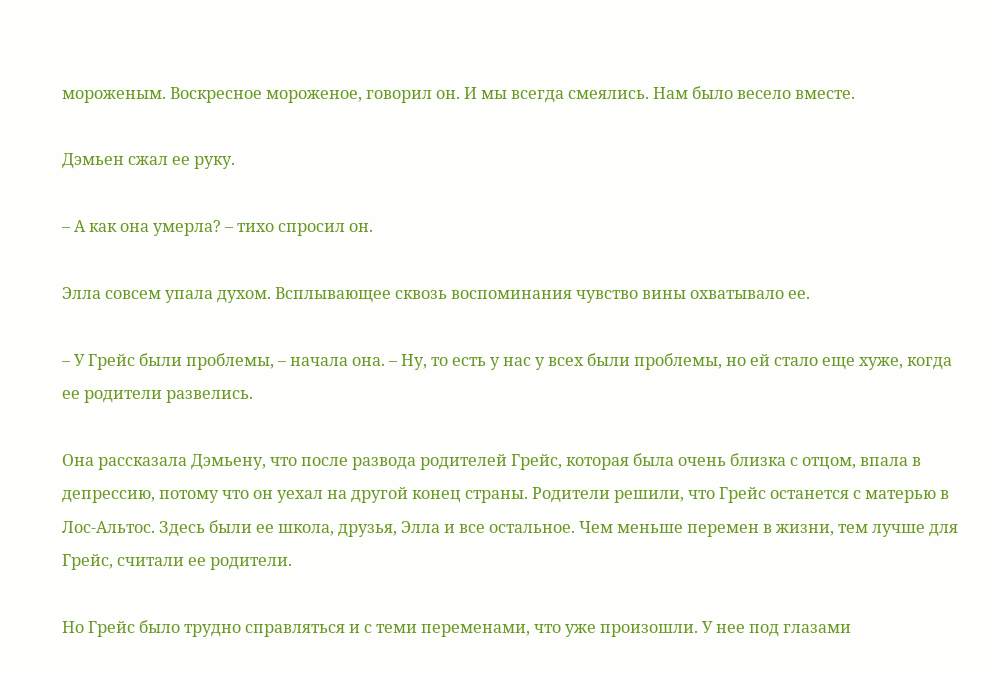мороженым. Воскресное мороженое, говорил он. И мы всегда смеялись. Нам было весело вместе.

Дэмьен сжал ее руку.

– А как она умерла? – тихо спросил он.

Элла совсем упала духом. Всплывающее сквозь воспоминания чувство вины охватывало ее.

– У Грейс были проблемы, – начала она. – Ну, то есть у нас у всех были проблемы, но ей стало еще хуже, когда ее родители развелись.

Она рассказала Дэмьену, что после развода родителей Грейс, которая была очень близка с отцом, впала в депрессию, потому что он уехал на другой конец страны. Родители решили, что Грейс останется с матерью в Лос-Альтос. Здесь были ее школа, друзья, Элла и все остальное. Чем меньше перемен в жизни, тем лучше для Грейс, считали ее родители.

Но Грейс было трудно справляться и с теми переменами, что уже произошли. У нее под глазами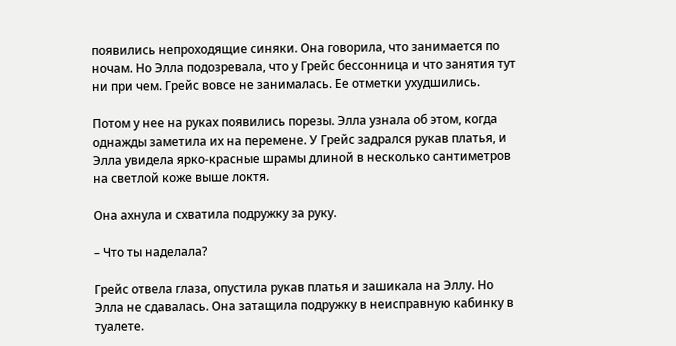появились непроходящие синяки. Она говорила, что занимается по ночам. Но Элла подозревала, что у Грейс бессонница и что занятия тут ни при чем. Грейс вовсе не занималась. Ее отметки ухудшились.

Потом у нее на руках появились порезы. Элла узнала об этом, когда однажды заметила их на перемене. У Грейс задрался рукав платья, и Элла увидела ярко-красные шрамы длиной в несколько сантиметров на светлой коже выше локтя.

Она ахнула и схватила подружку за руку.

– Что ты наделала?

Грейс отвела глаза, опустила рукав платья и зашикала на Эллу. Но Элла не сдавалась. Она затащила подружку в неисправную кабинку в туалете.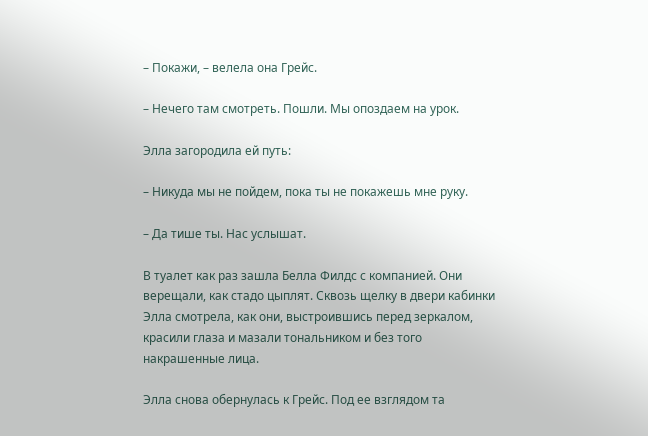– Покажи, – велела она Грейс.

– Нечего там смотреть. Пошли. Мы опоздаем на урок.

Элла загородила ей путь:

– Никуда мы не пойдем, пока ты не покажешь мне руку.

– Да тише ты. Нас услышат.

В туалет как раз зашла Белла Филдс с компанией. Они верещали, как стадо цыплят. Сквозь щелку в двери кабинки Элла смотрела, как они, выстроившись перед зеркалом, красили глаза и мазали тональником и без того накрашенные лица.

Элла снова обернулась к Грейс. Под ее взглядом та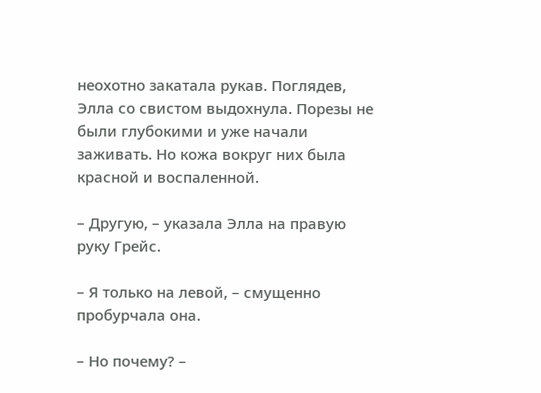неохотно закатала рукав. Поглядев, Элла со свистом выдохнула. Порезы не были глубокими и уже начали заживать. Но кожа вокруг них была красной и воспаленной.

– Другую, – указала Элла на правую руку Грейс.

– Я только на левой, – смущенно пробурчала она.

– Но почему? –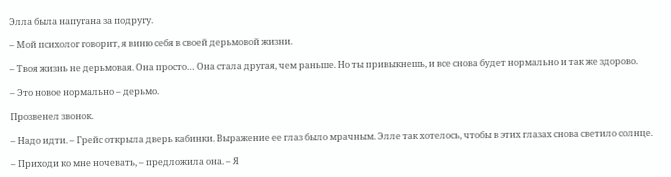Элла была напугана за подругу.

– Мой психолог говорит, я виню себя в своей дерьмовой жизни.

– Твоя жизнь не дерьмовая. Она просто… Она стала другая, чем раньше. Но ты привыкнешь, и все снова будет нормально и так же здорово.

– Это новое нормально – дерьмо.

Прозвенел звонок.

– Надо идти. – Грейс открыла дверь кабинки. Выражение ее глаз было мрачным. Элле так хотелось, чтобы в этих глазах снова светило солнце.

– Приходи ко мне ночевать, – предложила она. – Я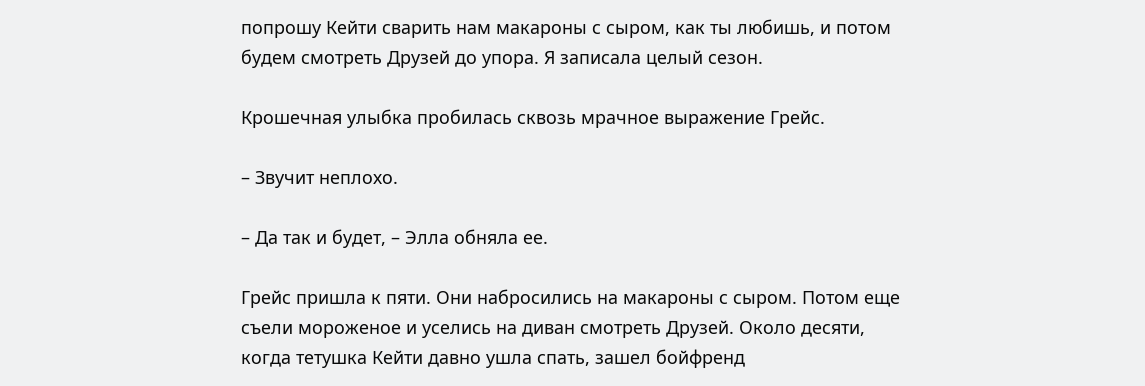попрошу Кейти сварить нам макароны с сыром, как ты любишь, и потом будем смотреть Друзей до упора. Я записала целый сезон.

Крошечная улыбка пробилась сквозь мрачное выражение Грейс.

– Звучит неплохо.

– Да так и будет, – Элла обняла ее.

Грейс пришла к пяти. Они набросились на макароны с сыром. Потом еще съели мороженое и уселись на диван смотреть Друзей. Около десяти, когда тетушка Кейти давно ушла спать, зашел бойфренд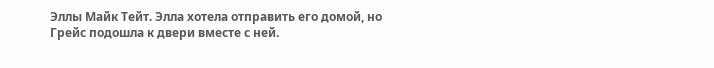Эллы Майк Тейт. Элла хотела отправить его домой, но Грейс подошла к двери вместе с ней.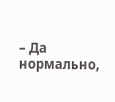– Да нормально,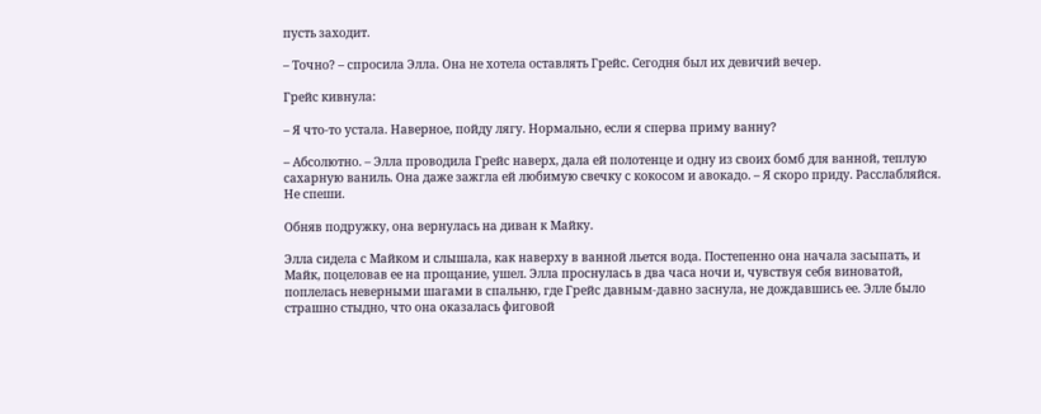пусть заходит.

– Точно? – спросила Элла. Она не хотела оставлять Грейс. Сегодня был их девичий вечер.

Грейс кивнула:

– Я что-то устала. Наверное, пойду лягу. Нормально, если я сперва приму ванну?

– Абсолютно. – Элла проводила Грейс наверх, дала ей полотенце и одну из своих бомб для ванной, теплую сахарную ваниль. Она даже зажгла ей любимую свечку с кокосом и авокадо. – Я скоро приду. Расслабляйся. Не спеши.

Обняв подружку, она вернулась на диван к Майку.

Элла сидела с Майком и слышала, как наверху в ванной льется вода. Постепенно она начала засыпать, и Майк, поцеловав ее на прощание, ушел. Элла проснулась в два часа ночи и, чувствуя себя виноватой, поплелась неверными шагами в спальню, где Грейс давным-давно заснула, не дождавшись ее. Элле было страшно стыдно, что она оказалась фиговой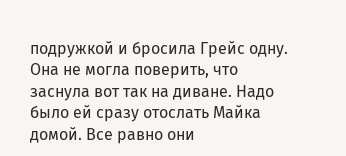подружкой и бросила Грейс одну. Она не могла поверить, что заснула вот так на диване. Надо было ей сразу отослать Майка домой. Все равно они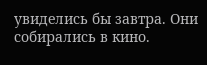увиделись бы завтра. Они собирались в кино.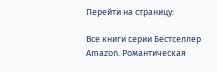Перейти на страницу:

Все книги серии Бестселлер Amazon. Романтическая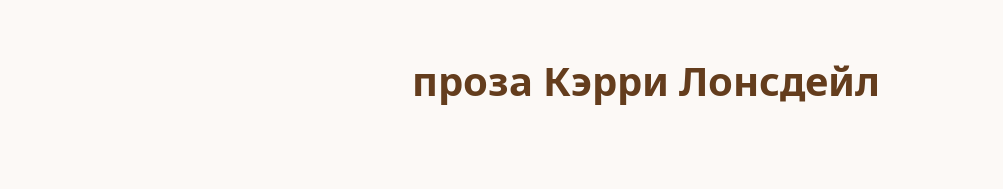проза Кэрри Лонсдейл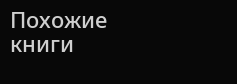Похожие книги